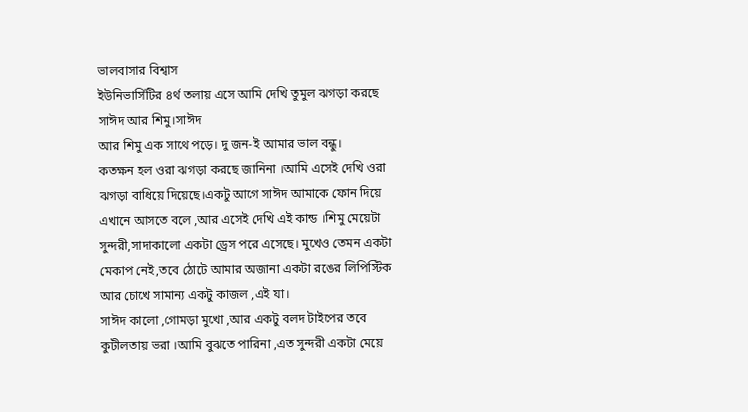ভালবাসার বিশ্বাস
ইউনিভার্সিটির ৪র্থ তলায় এসে আমি দেখি তুমুল ঝগড়া করছে সাঈদ আর শিমু।সাঈদ
আর শিমু এক সাথে পড়ে। দু জন-ই আমার ভাল বন্ধু।
কতক্ষন হল ওরা ঝগড়া করছে জানিনা ।আমি এসেই দেখি ওরা ঝগড়া বাধিয়ে দিয়েছে।একটু আগে সাঈদ আমাকে ফোন দিয়ে এখানে আসতে বলে ,আর এসেই দেখি এই কান্ড ।শিমু মেয়েটা সুন্দরী,সাদাকালো একটা ড্রেস পরে এসেছে। মুখেও তেমন একটা মেকাপ নেই,তবে ঠোটে আমার অজানা একটা রঙের লিপিস্টিক আর চোখে সামান্য একটু কাজল ,এই যা।
সাঈদ কালো ,গোমড়া মুখো ,আর একটু বলদ টাইপের তবে কুটীলতায় ভরা ।আমি বুঝতে পারিনা ,এত সুন্দরী একটা মেয়ে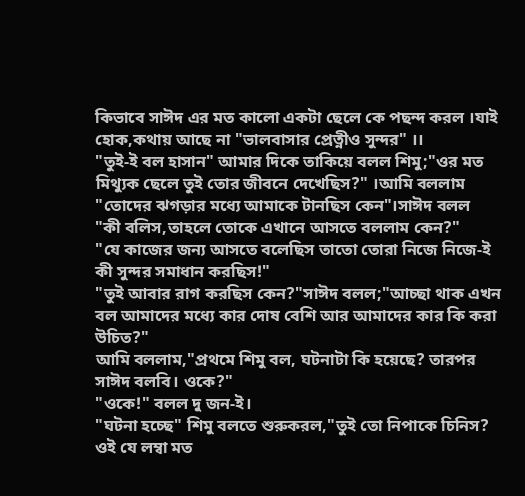কিভাবে সাঈদ এর মত কালো একটা ছেলে কে পছন্দ করল ।যাই হোক,কথায় আছে না "ভালবাসার প্রেত্নীও সুন্দর" ।।
"তুই-ই বল হাসান" আমার দিকে তাকিয়ে বলল শিমু;"ওর মত মিথ্যুক ছেলে তুই তোর জীবনে দেখেছিস?" ।আমি বললাম
"তোদের ঝগড়ার মধ্যে আমাকে টানছিস কেন"।সাঈদ বলল
"কী বলিস,তাহলে তোকে এখানে আসতে বললাম কেন?"
"যে কাজের জন্য আসতে বলেছিস তাতো তোরা নিজে নিজে-ই কী সুন্দর সমাধান করছিস!"
"তুই আবার রাগ করছিস কেন?"সাঈদ বলল;"আচ্ছা থাক এখন বল আমাদের মধ্যে কার দোষ বেশি আর আমাদের কার কি করা উচিত?"
আমি বললাম,"প্রথমে শিমু বল, ঘটনাটা কি হয়েছে? তারপর সাঈদ বলবি। ওকে?"
"ওকে!" বলল দু জন-ই।
"ঘটনা হচ্ছে" শিমু বলতে শুরুকরল,"তুই তো নিপাকে চিনিস? ওই যে লম্বা মত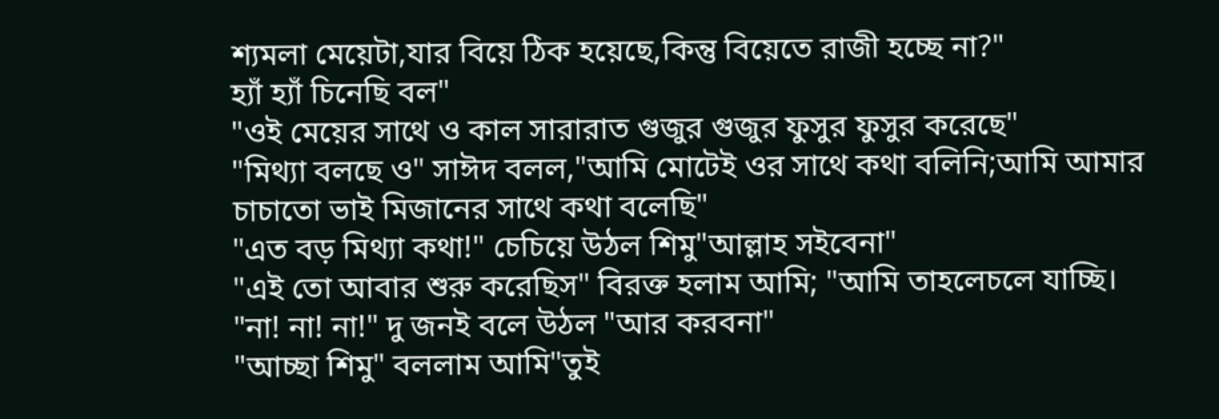শ্যমলা মেয়েটা,যার বিয়ে ঠিক হয়েছে,কিন্তু বিয়েতে রাজী হচ্ছে না?"
হ্যাঁ হ্যাঁ চিনেছি বল"
"ওই মেয়ের সাথে ও কাল সারারাত গুজুর গুজুর ফুসুর ফুসুর করেছে"
"মিথ্যা বলছে ও" সাঈদ বলল,"আমি মোটেই ওর সাথে কথা বলিনি;আমি আমার চাচাতো ভাই মিজানের সাথে কথা বলেছি"
"এত বড় মিথ্যা কথা!" চেচিয়ে উঠল শিমু"আল্লাহ সইবেনা"
"এই তো আবার শুরু করেছিস" বিরক্ত হলাম আমি; "আমি তাহলেচলে যাচ্ছি।
"না! না! না!" দু জনই বলে উঠল "আর করবনা"
"আচ্ছা শিমু" বললাম আমি"তুই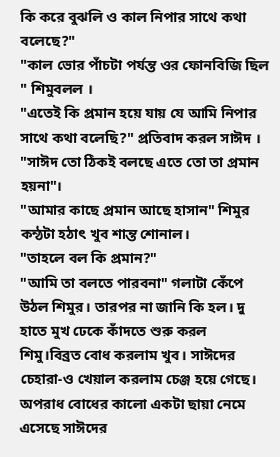কি করে বুঝলি ও কাল নিপার সাথে কথা বলেছে?"
"কাল ভোর পাঁচটা পর্যন্ত ওর ফোনবিজি ছিল " শিমুবলল ।
"এতেই কি প্রমান হয়ে যায় যে আমি নিপার সাথে কথা বলেছি?" প্রতিবাদ করল সাঈদ ।
"সাঈদ তো ঠিকই বলছে এতে তো তা প্রমান হয়না"।
"আমার কাছে প্রমান আছে হাসান" শিমুর কন্ঠটা হঠাৎ খুব শান্ত শোনাল।
"তাহলে বল কি প্রমান?"
"আমি তা বলতে পারবনা" গলাটা কেঁপে উঠল শিমুর। তারপর না জানি কি হল। দু হাতে মুখ ঢেকে কাঁদতে শুরু করল শিমু।বিব্রত বোধ করলাম খুব। সাঈদের চেহারা-ও খেয়াল করলাম চেঞ্জ হয়ে গেছে। অপরাধ বোধের কালো একটা ছায়া নেমে এসেছে সাঈদের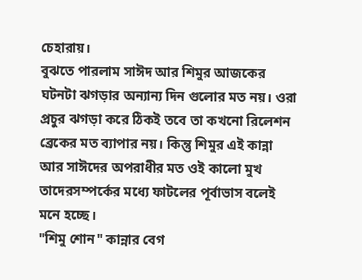চেহারায়।
বুঝতে পারলাম সাঈদ আর শিমুর আজকের ঘটনটা ঝগড়ার অন্যান্য দিন গুলোর মত নয়। ওরা প্রচুর ঝগড়া করে ঠিকই তবে তা কখনো রিলেশন ব্রেকের মত ব্যাপার নয়। কিন্তু শিমুর এই কান্না আর সাঈদের অপরাধীর মত ওই কালো মুখ তাদেরসম্পর্কের মধ্যে ফাটলের পূর্বাভাস বলেই মনে হচ্ছে।
"শিমু শোন" কান্নার বেগ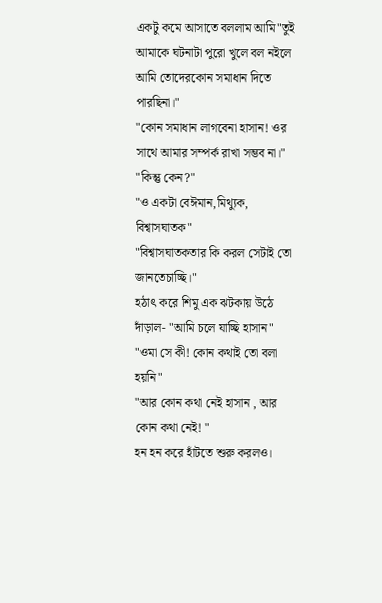একটু কমে আসাতে বললাম আমি"তুই আমাকে ঘটনাটা পুরো খুলে বল নইলে আমি তোদেরকোন সমাধান দিতে পারছিনা।"
"কোন সমাধান লাগবেনা হাসান! ওর সাথে আমার সম্পর্ক রাখা সম্ভব না।"
"কিন্তু কেন?"
"ও একটা বেঈমান,মিথ্যুক, বিশ্বাসঘাতক"
"বিশ্বাসঘাতকতার কি করল সেটাই তো জানতেচাচ্ছি।"
হঠাৎ করে শিমু এক ঝটকায় উঠে দাঁড়াল- "আমি চলে যাচ্ছি হাসান"
"ওমা সে কী! কোন কথাই তো বলা হয়নি"
"আর কোন কথা নেই হাসান , আর কোন কথা নেই! "
হন হন করে হাঁটতে শুরু করলও।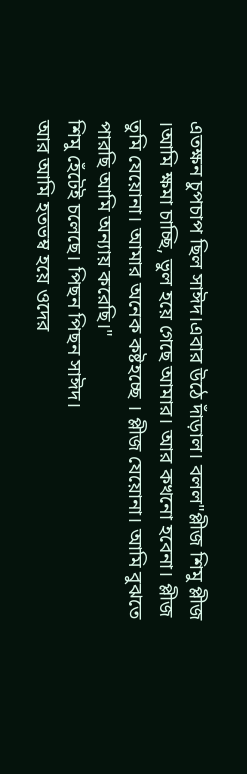এতক্ষন চুপচাপ ছিল সাঈদ।এবার উঠে দাঁড়াল। বলল"প্লীজ শিমু প্লীজ ।আমি ক্ষমা চাচ্ছি, ভুল হয়ে গেছে আমার। আর কখনো হবেনা। প্লীজ তুমি যেয়োনা। আমার অনেক কষ্টহচ্ছে । প্লীজ যেয়োনা। আমি বুঝতে পারছি আমি অন্যায় করেছি।"
শিমু হেঁটেই চলেছে। পিছন পিছন সাঈদ।
আর আমি হতভম্ব হয়ে ওদের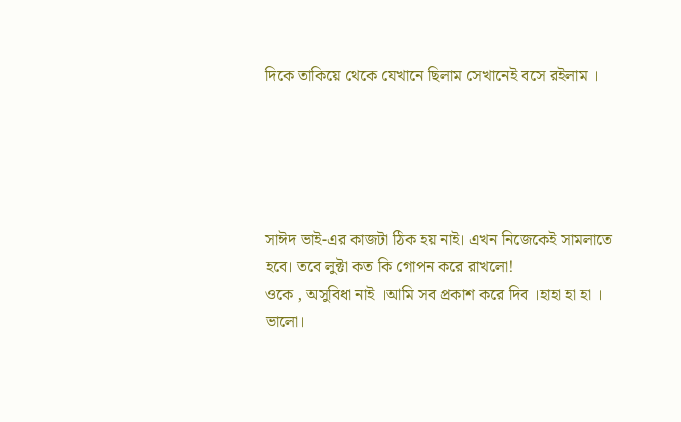দিকে তাকিয়ে থেকে যেখানে ছিলাম সেখানেই বসে রইলাম ।





সাঈদ ভাই-এর কাজটা ঠিক হয় নাই। এখন নিজেকেই সামলাতে হবে। তবে লুক্টা কত কি গোপন করে রাখলো!
ওকে , অসুবিধা নাই ।আমি সব প্রকাশ করে দিব ।হাহা হা হা ।
ভালো।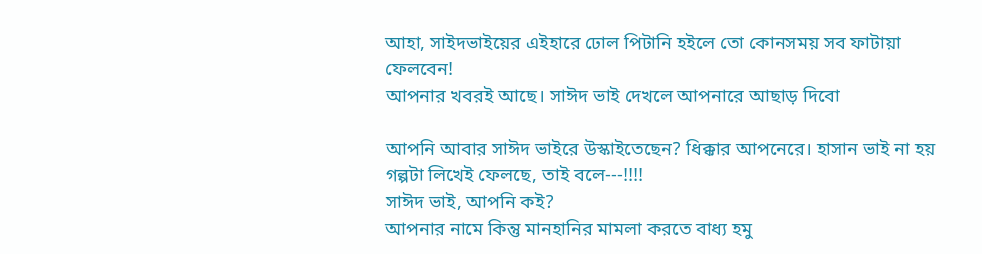আহা, সাইদভাইয়ের এইহারে ঢোল পিটানি হইলে তো কোনসময় সব ফাটায়া ফেলবেন!
আপনার খবরই আছে। সাঈদ ভাই দেখলে আপনারে আছাড় দিবো

আপনি আবার সাঈদ ভাইরে উস্কাইতেছেন? ধিক্কার আপনেরে। হাসান ভাই না হয় গল্পটা লিখেই ফেলছে, তাই বলে---!!!!
সাঈদ ভাই, আপনি কই?
আপনার নামে কিন্তু মানহানির মামলা করতে বাধ্য হমু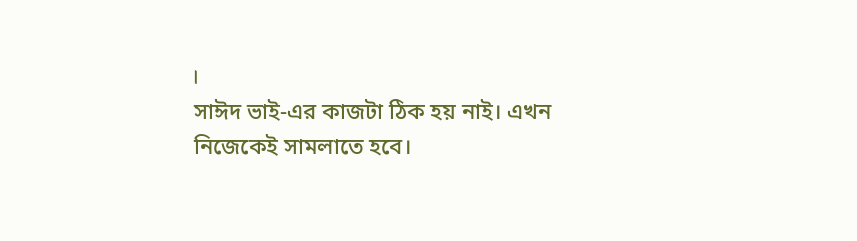।
সাঈদ ভাই-এর কাজটা ঠিক হয় নাই। এখন নিজেকেই সামলাতে হবে।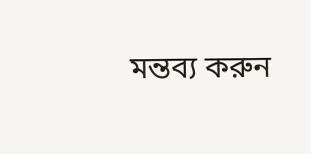মন্তব্য করুন